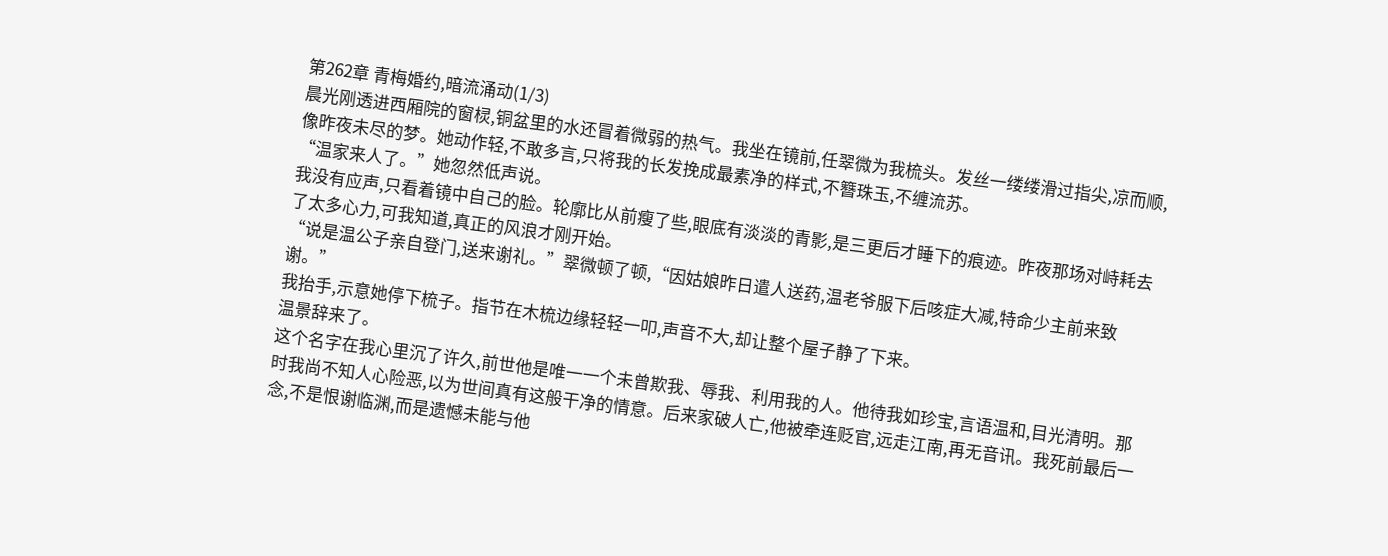第262章 青梅婚约,暗流涌动(1/3)
晨光刚透进西厢院的窗棂,铜盆里的水还冒着微弱的热气。我坐在镜前,任翠微为我梳头。发丝一缕缕滑过指尖,凉而顺,像昨夜未尽的梦。她动作轻,不敢多言,只将我的长发挽成最素净的样式,不簪珠玉,不缠流苏。
“温家来人了。”她忽然低声说。
我没有应声,只看着镜中自己的脸。轮廓比从前瘦了些,眼底有淡淡的青影,是三更后才睡下的痕迹。昨夜那场对峙耗去了太多心力,可我知道,真正的风浪才刚开始。
“说是温公子亲自登门,送来谢礼。”翠微顿了顿,“因姑娘昨日遣人送药,温老爷服下后咳症大减,特命少主前来致谢。”
我抬手,示意她停下梳子。指节在木梳边缘轻轻一叩,声音不大,却让整个屋子静了下来。
温景辞来了。
这个名字在我心里沉了许久,前世他是唯一一个未曾欺我、辱我、利用我的人。他待我如珍宝,言语温和,目光清明。那时我尚不知人心险恶,以为世间真有这般干净的情意。后来家破人亡,他被牵连贬官,远走江南,再无音讯。我死前最后一念,不是恨谢临渊,而是遗憾未能与他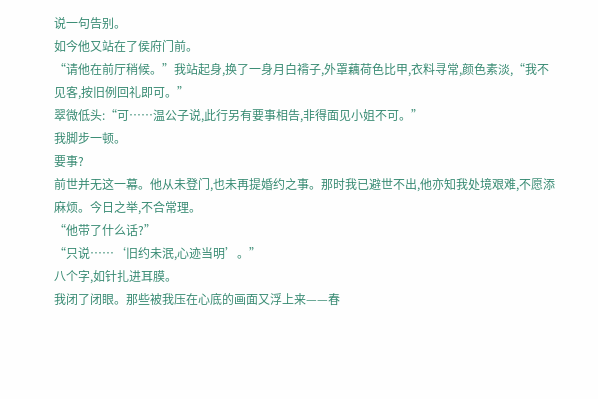说一句告别。
如今他又站在了侯府门前。
“请他在前厅稍候。”我站起身,换了一身月白褙子,外罩藕荷色比甲,衣料寻常,颜色素淡,“我不见客,按旧例回礼即可。”
翠微低头:“可……温公子说,此行另有要事相告,非得面见小姐不可。”
我脚步一顿。
要事?
前世并无这一幕。他从未登门,也未再提婚约之事。那时我已避世不出,他亦知我处境艰难,不愿添麻烦。今日之举,不合常理。
“他带了什么话?”
“只说……‘旧约未泯,心迹当明’。”
八个字,如针扎进耳膜。
我闭了闭眼。那些被我压在心底的画面又浮上来——春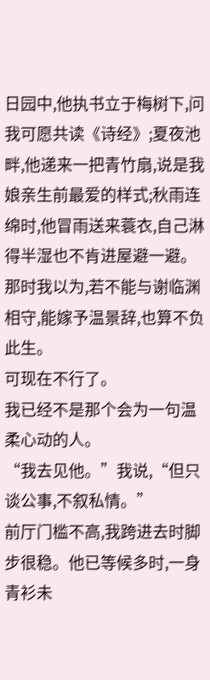日园中,他执书立于梅树下,问我可愿共读《诗经》;夏夜池畔,他递来一把青竹扇,说是我娘亲生前最爱的样式;秋雨连绵时,他冒雨送来蓑衣,自己淋得半湿也不肯进屋避一避。
那时我以为,若不能与谢临渊相守,能嫁予温景辞,也算不负此生。
可现在不行了。
我已经不是那个会为一句温柔心动的人。
“我去见他。”我说,“但只谈公事,不叙私情。”
前厅门槛不高,我跨进去时脚步很稳。他已等候多时,一身青衫未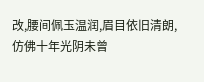改,腰间佩玉温润,眉目依旧清朗,仿佛十年光阴未曾